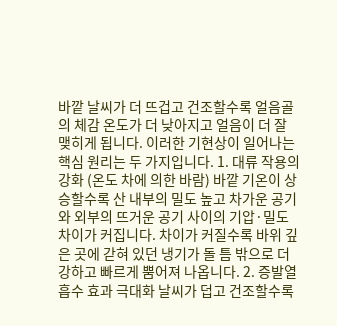바깥 날씨가 더 뜨겁고 건조할수록 얼음골의 체감 온도가 더 낮아지고 얼음이 더 잘 맺히게 됩니다. 이러한 기현상이 일어나는 핵심 원리는 두 가지입니다. 1. 대류 작용의 강화 (온도 차에 의한 바람) 바깥 기온이 상승할수록 산 내부의 밀도 높고 차가운 공기와 외부의 뜨거운 공기 사이의 기압·밀도 차이가 커집니다. 차이가 커질수록 바위 깊은 곳에 갇혀 있던 냉기가 돌 틈 밖으로 더 강하고 빠르게 뿜어져 나옵니다. 2. 증발열 흡수 효과 극대화 날씨가 덥고 건조할수록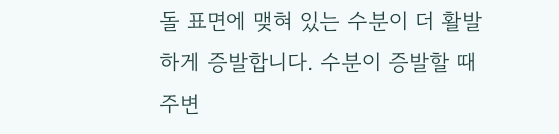돌 표면에 맺혀 있는 수분이 더 활발하게 증발합니다. 수분이 증발할 때 주변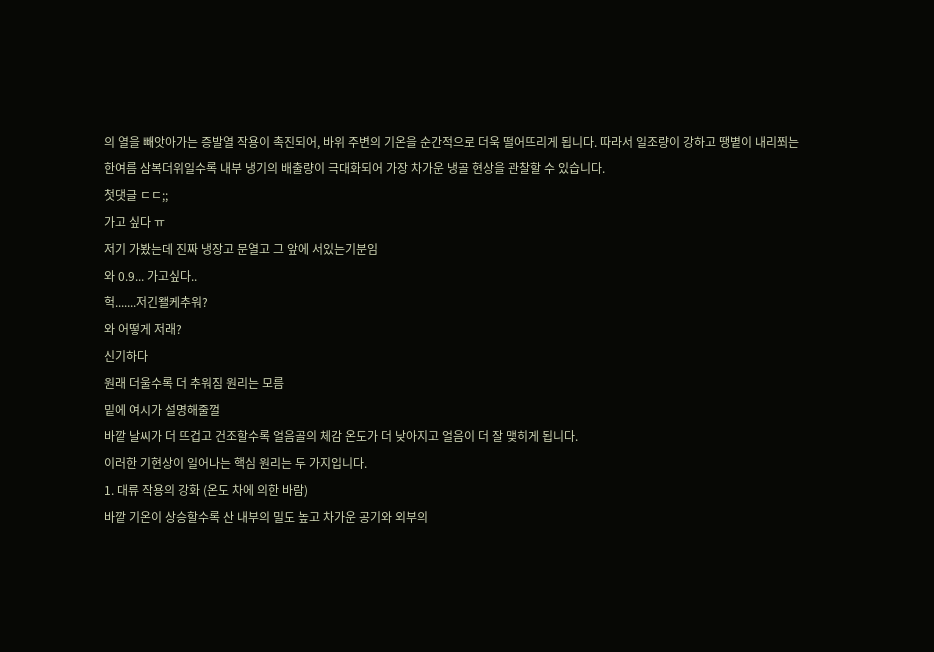의 열을 빼앗아가는 증발열 작용이 촉진되어, 바위 주변의 기온을 순간적으로 더욱 떨어뜨리게 됩니다. 따라서 일조량이 강하고 땡볕이 내리쬐는 한여름 삼복더위일수록 내부 냉기의 배출량이 극대화되어 가장 차가운 냉골 현상을 관찰할 수 있습니다.
첫댓글 ㄷㄷ;;
가고 싶다 ㅠ
저기 가봤는데 진짜 냉장고 문열고 그 앞에 서있는기분임
와 0.9... 가고싶다..
헉.......저긴왤케추워?
와 어떻게 저래?
신기하다
원래 더울수록 더 추워짐 원리는 모름
밑에 여시가 설명해줄껄
바깥 날씨가 더 뜨겁고 건조할수록 얼음골의 체감 온도가 더 낮아지고 얼음이 더 잘 맺히게 됩니다.
이러한 기현상이 일어나는 핵심 원리는 두 가지입니다.
1. 대류 작용의 강화 (온도 차에 의한 바람)
바깥 기온이 상승할수록 산 내부의 밀도 높고 차가운 공기와 외부의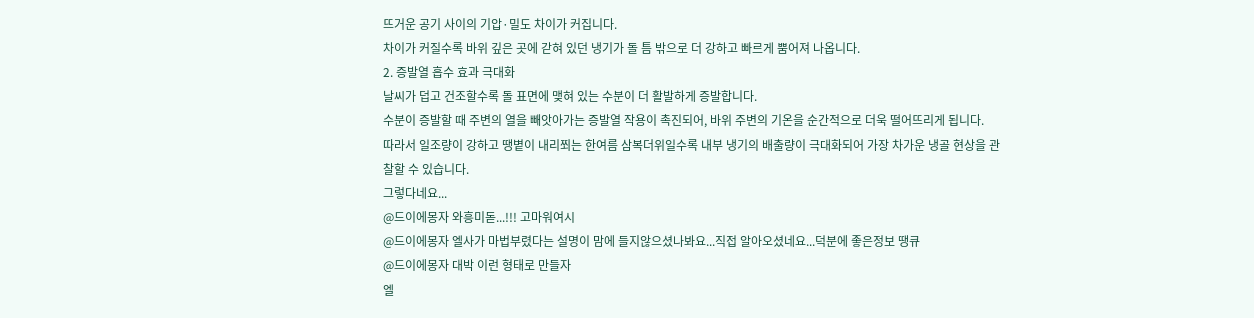뜨거운 공기 사이의 기압·밀도 차이가 커집니다.
차이가 커질수록 바위 깊은 곳에 갇혀 있던 냉기가 돌 틈 밖으로 더 강하고 빠르게 뿜어져 나옵니다.
2. 증발열 흡수 효과 극대화
날씨가 덥고 건조할수록 돌 표면에 맺혀 있는 수분이 더 활발하게 증발합니다.
수분이 증발할 때 주변의 열을 빼앗아가는 증발열 작용이 촉진되어, 바위 주변의 기온을 순간적으로 더욱 떨어뜨리게 됩니다.
따라서 일조량이 강하고 땡볕이 내리쬐는 한여름 삼복더위일수록 내부 냉기의 배출량이 극대화되어 가장 차가운 냉골 현상을 관찰할 수 있습니다.
그렇다네요...
@드이에몽자 와흥미돋...!!! 고마워여시
@드이에몽자 엘사가 마법부렸다는 설명이 맘에 들지않으셨나봐요...직접 알아오셨네요...덕분에 좋은정보 땡큐
@드이에몽자 대박 이런 형태로 만들자
엘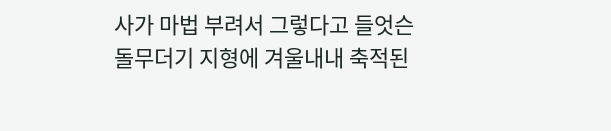사가 마법 부려서 그렇다고 들엇슨
돌무더기 지형에 겨울내내 축적된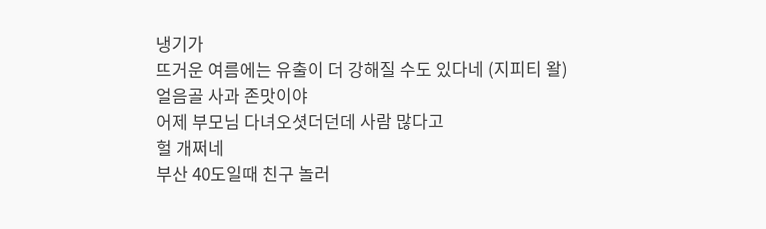냉기가
뜨거운 여름에는 유출이 더 강해질 수도 있다네 (지피티 왈)
얼음골 사과 존맛이야
어제 부모님 다녀오셧더던데 사람 많다고
헐 개쩌네
부산 40도일때 친구 놀러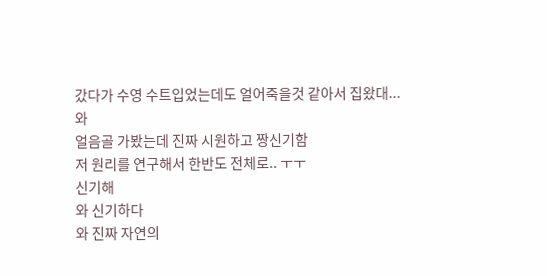갔다가 수영 수트입었는데도 얼어죽을것 같아서 집왔대...
와
얼음골 가봤는데 진짜 시원하고 짱신기함
저 원리를 연구해서 한반도 전체로.. ㅜㅜ
신기해
와 신기하다
와 진짜 자연의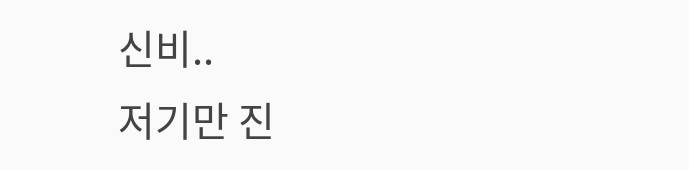신비..
저기만 진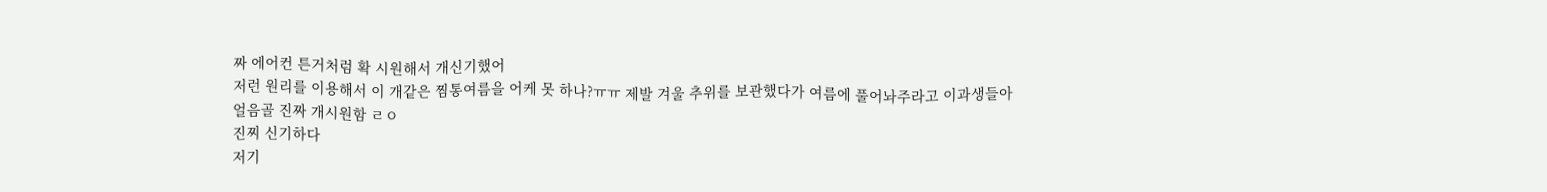짜 에어컨 튼거처럼 확 시원해서 개신기했어
저런 원리를 이용해서 이 개같은 찜통여름을 어케 못 하나?ㅠㅠ 제발 겨울 추위를 보관했다가 여름에 풀어놔주라고 이과생들아
얼음골 진짜 개시원함 ㄹㅇ
진찌 신기하다
저기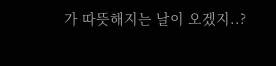가 따뜻해지는 날이 오겠지..?